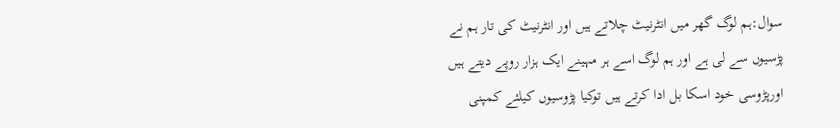سوال:ہم لوگ گھر میں انٹرنیٹ چلاتے ہیں اور انٹرنیٹ کی تار ہم نے پڑسیوں سے لی ہے اور ہم لوگ اسے ہر مہینے ایک ہزار روپے دیتے ہیں اورپڑوسی خود اسکا بل ادا کرتے ہیں توکیا پڑوسیوں کیلئے کمپنی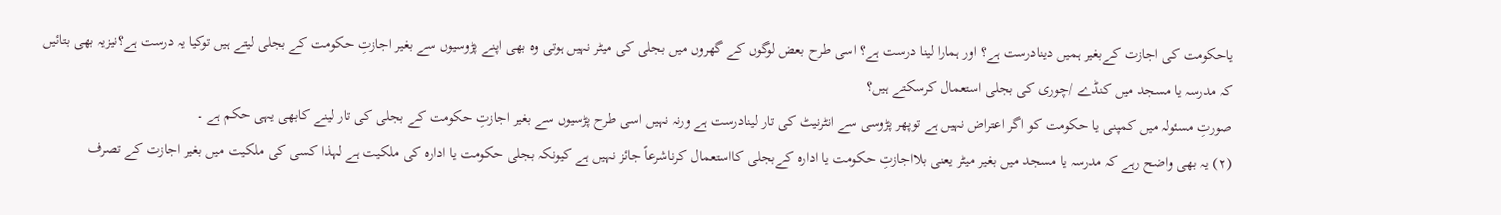یاحکومت کی اجازت کےبغیر ہمیں دینادرست ہے؟ اور ہمارا لینا درست ہے؟ اسی طرح بعض لوگوں کے گھروں میں بجلی کی میٹر نہیں ہوتی وہ بھی اپنے پڑوسیوں سے بغیر اجازتِ حکومت کے بجلی لیتے ہیں توکیا یہ درست ہے؟نیزیہ بھی بتائیں کہ مدرسہ یا مسجد میں کنڈے /چوری کی بجلی استعمال کرسکتے ہیں؟
صورتِ مسئولہ میں کمپنی یا حکومت کو اگر اعتراض نہیں ہے توپھر پڑوسی سے انٹرنیٹ کی تار لینادرست ہے ورنہ نہیں اسی طرح پڑسیوں سے بغیر اجازتِ حکومت کے بجلی کی تار لینے کابھی یہی حکم ہے ۔
(۲) یہ بھی واضح رہے کہ مدرسہ یا مسجد میں بغیر میٹر یعنی بلااجازتِ حکومت یا ادارہ کےبجلی کااستعمال کرناشرعاً جائز نہیں ہے کیونکہ بجلی حکومت یا ادارہ کی ملکیت ہے لہذا کسی کی ملکیت میں بغیر اجازت کے تصرف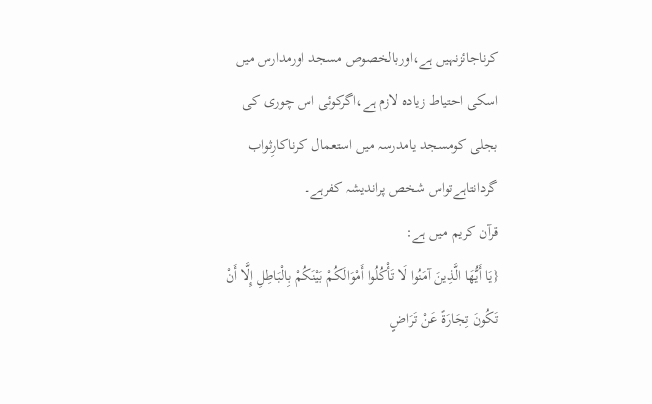کرناجائزنہیں ہے،اوربالخصوص مسجد اورمدارس میں اسکی احتیاط زیادہ لازم ہے،اگرکوئی اس چوری کی بجلی کومسجد یامدرسہ میں استعمال کرناکارِثواب گردانتاہےتواس شخص پراندیشہ کفرہے۔
قرآن کریم میں ہے:
{يَا أَيُّهَا الَّذِينَ آمَنُوا لَا تَأْكُلُوا أَمْوَالَكُمْ بَيْنَكُمْ بِالْبَاطِلِ إِلَّا أَنْ تَكُونَ تِجَارَةً عَنْ تَرَاضٍ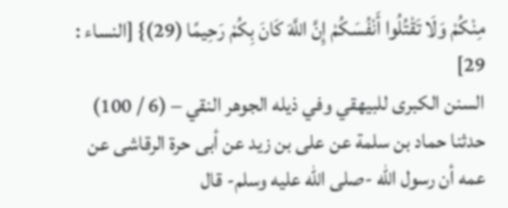مِنْكُمْ وَلَا تَقْتُلُوا أَنْفُسَكُمْ إِنَّ اللَّهَ كَانَ بِكُمْ رَحِيمًا (29)} [النساء : 29]
السنن الكبرى للبيهقي وفي ذيله الجوهر النقي – (6 / 100)
حدثنا حماد بن سلمة عن على بن زيد عن أبى حرة الرقاشى عن عمه أن رسول الله -صلى الله عليه وسلم- قال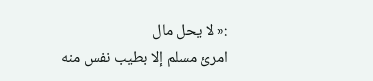:« لا يحل مال
امرئ مسلم إلا بطيب نفس منه